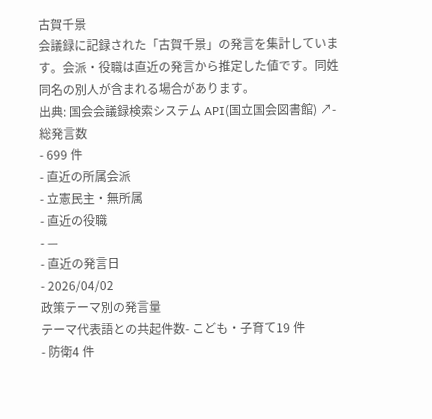古賀千景
会議録に記録された「古賀千景」の発言を集計しています。会派・役職は直近の発言から推定した値です。同姓同名の別人が含まれる場合があります。
出典: 国会会議録検索システム API(国立国会図書館) ↗- 総発言数
- 699 件
- 直近の所属会派
- 立憲民主・無所属
- 直近の役職
- —
- 直近の発言日
- 2026/04/02
政策テーマ別の発言量
テーマ代表語との共起件数- こども・子育て19 件
- 防衛4 件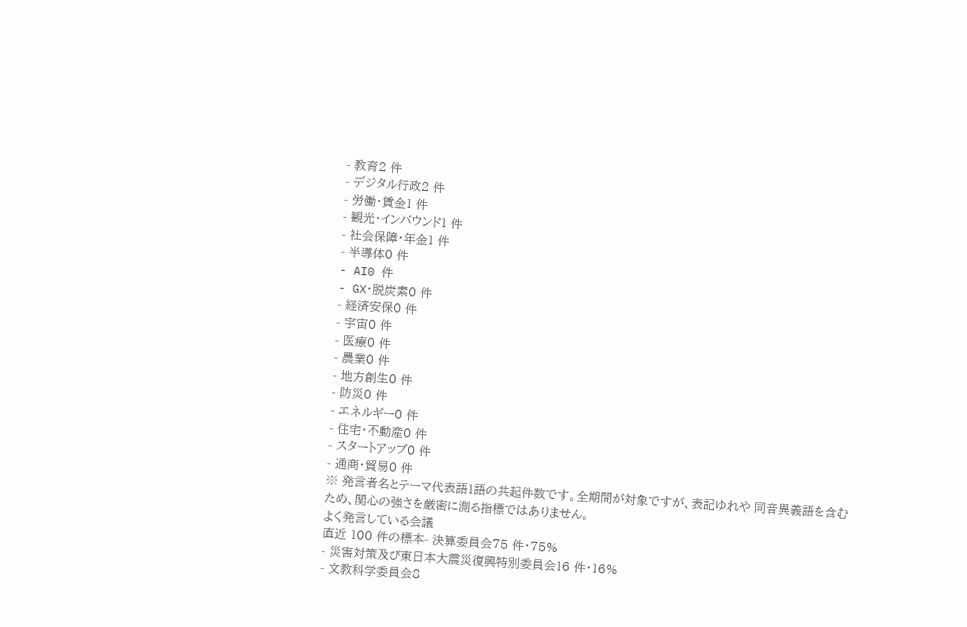- 教育2 件
- デジタル行政2 件
- 労働・賃金1 件
- 観光・インバウンド1 件
- 社会保障・年金1 件
- 半導体0 件
- AI0 件
- GX・脱炭素0 件
- 経済安保0 件
- 宇宙0 件
- 医療0 件
- 農業0 件
- 地方創生0 件
- 防災0 件
- エネルギー0 件
- 住宅・不動産0 件
- スタートアップ0 件
- 通商・貿易0 件
※ 発言者名とテーマ代表語1語の共起件数です。全期間が対象ですが、表記ゆれや 同音異義語を含むため、関心の強さを厳密に測る指標ではありません。
よく発言している会議
直近 100 件の標本- 決算委員会75 件・75%
- 災害対策及び東日本大震災復興特別委員会16 件・16%
- 文教科学委員会8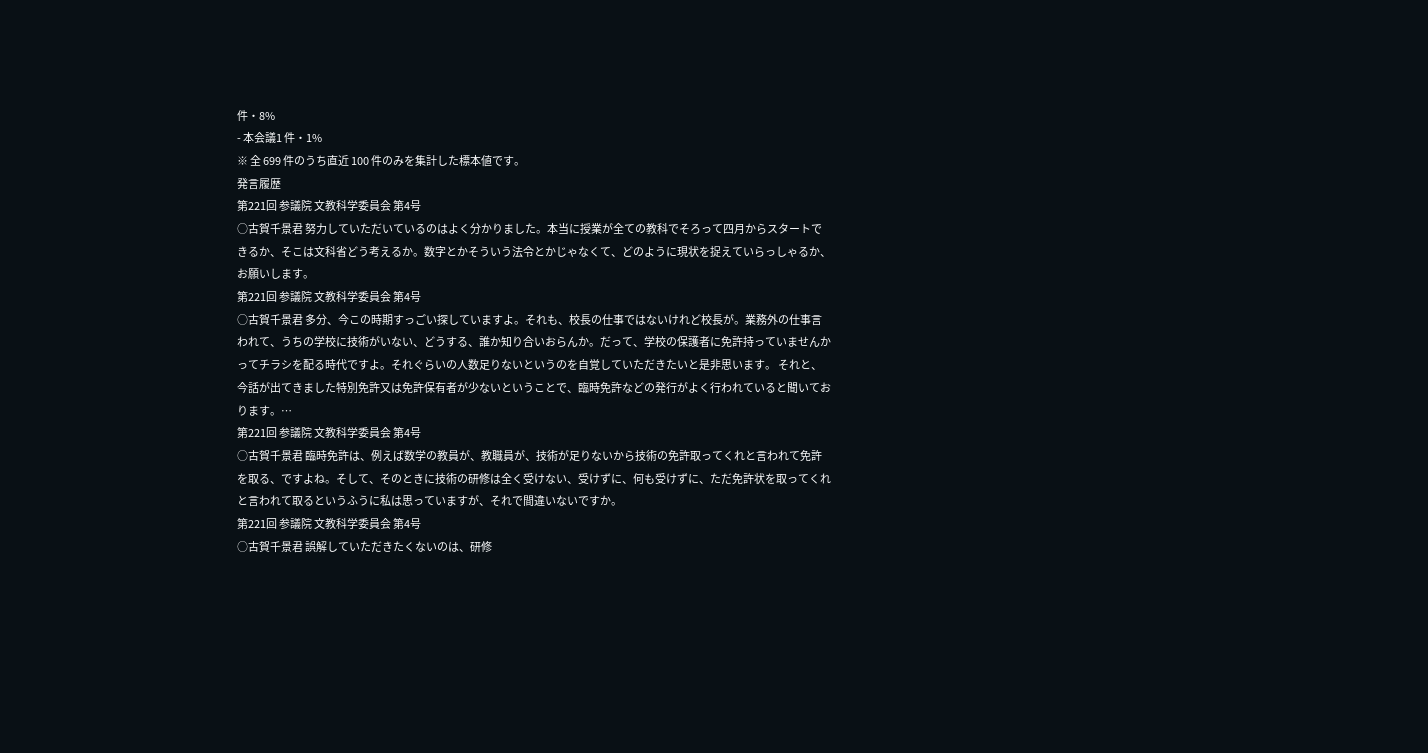件・8%
- 本会議1 件・1%
※ 全 699 件のうち直近 100 件のみを集計した標本値です。
発言履歴
第221回 参議院 文教科学委員会 第4号
○古賀千景君 努力していただいているのはよく分かりました。本当に授業が全ての教科でそろって四月からスタートできるか、そこは文科省どう考えるか。数字とかそういう法令とかじゃなくて、どのように現状を捉えていらっしゃるか、お願いします。
第221回 参議院 文教科学委員会 第4号
○古賀千景君 多分、今この時期すっごい探していますよ。それも、校長の仕事ではないけれど校長が。業務外の仕事言われて、うちの学校に技術がいない、どうする、誰か知り合いおらんか。だって、学校の保護者に免許持っていませんかってチラシを配る時代ですよ。それぐらいの人数足りないというのを自覚していただきたいと是非思います。 それと、今話が出てきました特別免許又は免許保有者が少ないということで、臨時免許などの発行がよく行われていると聞いております。…
第221回 参議院 文教科学委員会 第4号
○古賀千景君 臨時免許は、例えば数学の教員が、教職員が、技術が足りないから技術の免許取ってくれと言われて免許を取る、ですよね。そして、そのときに技術の研修は全く受けない、受けずに、何も受けずに、ただ免許状を取ってくれと言われて取るというふうに私は思っていますが、それで間違いないですか。
第221回 参議院 文教科学委員会 第4号
○古賀千景君 誤解していただきたくないのは、研修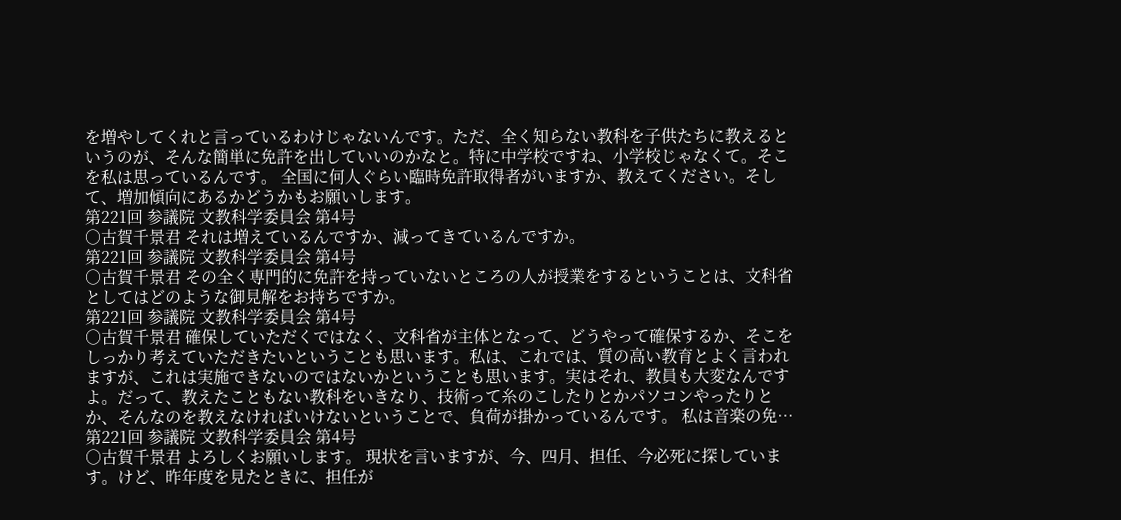を増やしてくれと言っているわけじゃないんです。ただ、全く知らない教科を子供たちに教えるというのが、そんな簡単に免許を出していいのかなと。特に中学校ですね、小学校じゃなくて。そこを私は思っているんです。 全国に何人ぐらい臨時免許取得者がいますか、教えてください。そして、増加傾向にあるかどうかもお願いします。
第221回 参議院 文教科学委員会 第4号
○古賀千景君 それは増えているんですか、減ってきているんですか。
第221回 参議院 文教科学委員会 第4号
○古賀千景君 その全く専門的に免許を持っていないところの人が授業をするということは、文科省としてはどのような御見解をお持ちですか。
第221回 参議院 文教科学委員会 第4号
○古賀千景君 確保していただくではなく、文科省が主体となって、どうやって確保するか、そこをしっかり考えていただきたいということも思います。私は、これでは、質の高い教育とよく言われますが、これは実施できないのではないかということも思います。実はそれ、教員も大変なんですよ。だって、教えたこともない教科をいきなり、技術って糸のこしたりとかパソコンやったりとか、そんなのを教えなければいけないということで、負荷が掛かっているんです。 私は音楽の免…
第221回 参議院 文教科学委員会 第4号
○古賀千景君 よろしくお願いします。 現状を言いますが、今、四月、担任、今必死に探しています。けど、昨年度を見たときに、担任が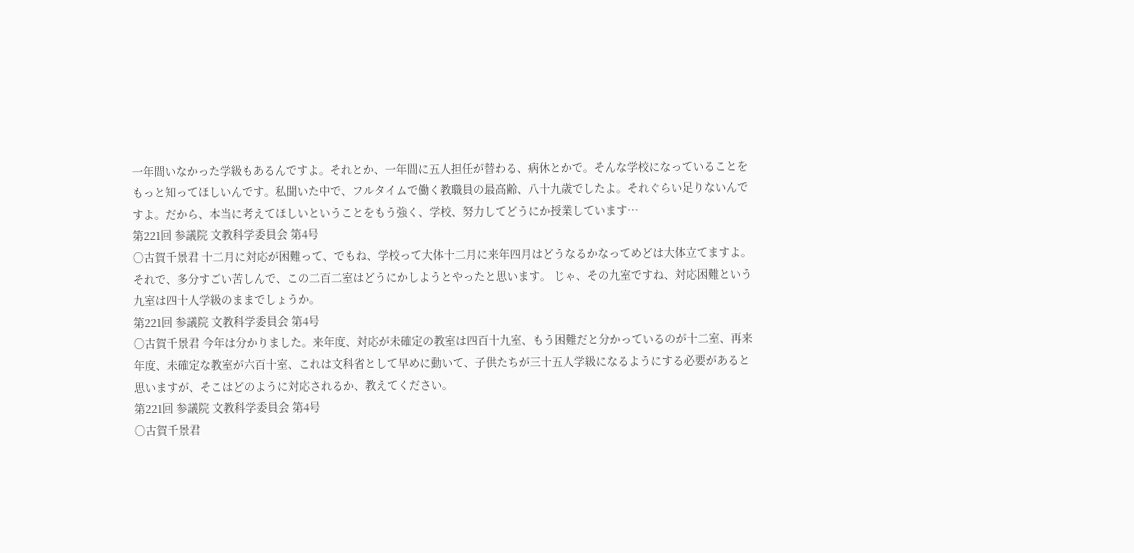一年間いなかった学級もあるんですよ。それとか、一年間に五人担任が替わる、病休とかで。そんな学校になっていることをもっと知ってほしいんです。私聞いた中で、フルタイムで働く教職員の最高齢、八十九歳でしたよ。それぐらい足りないんですよ。だから、本当に考えてほしいということをもう強く、学校、努力してどうにか授業しています…
第221回 参議院 文教科学委員会 第4号
○古賀千景君 十二月に対応が困難って、でもね、学校って大体十二月に来年四月はどうなるかなってめどは大体立てますよ。それで、多分すごい苦しんで、この二百二室はどうにかしようとやったと思います。 じゃ、その九室ですね、対応困難という九室は四十人学級のままでしょうか。
第221回 参議院 文教科学委員会 第4号
○古賀千景君 今年は分かりました。来年度、対応が未確定の教室は四百十九室、もう困難だと分かっているのが十二室、再来年度、未確定な教室が六百十室、これは文科省として早めに動いて、子供たちが三十五人学級になるようにする必要があると思いますが、そこはどのように対応されるか、教えてください。
第221回 参議院 文教科学委員会 第4号
○古賀千景君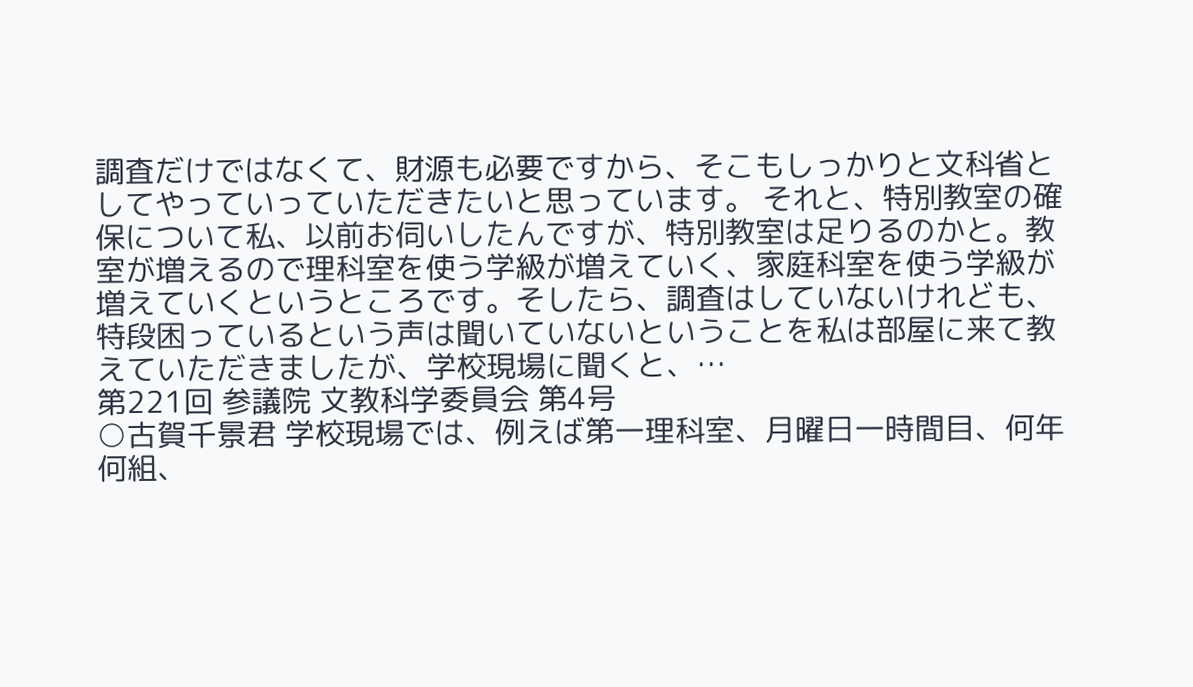調査だけではなくて、財源も必要ですから、そこもしっかりと文科省としてやっていっていただきたいと思っています。 それと、特別教室の確保について私、以前お伺いしたんですが、特別教室は足りるのかと。教室が増えるので理科室を使う学級が増えていく、家庭科室を使う学級が増えていくというところです。そしたら、調査はしていないけれども、特段困っているという声は聞いていないということを私は部屋に来て教えていただきましたが、学校現場に聞くと、…
第221回 参議院 文教科学委員会 第4号
○古賀千景君 学校現場では、例えば第一理科室、月曜日一時間目、何年何組、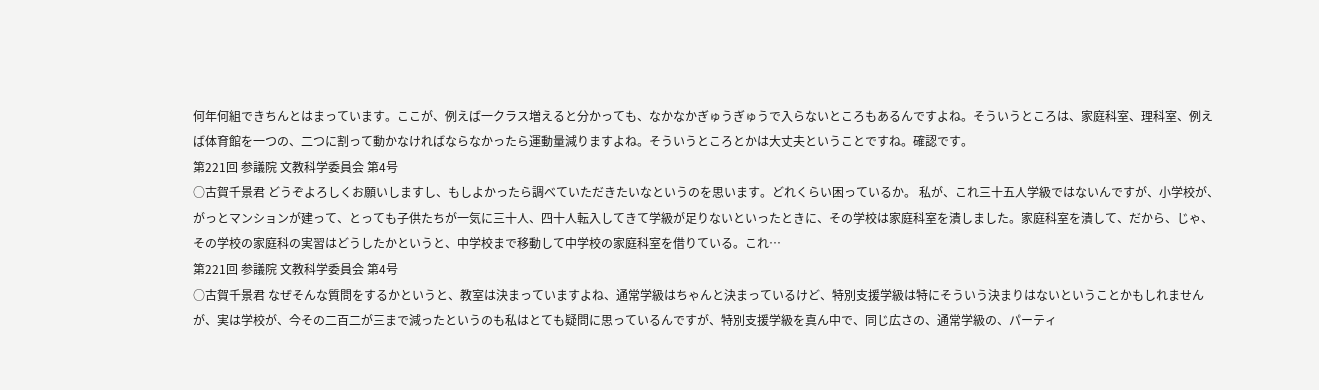何年何組できちんとはまっています。ここが、例えば一クラス増えると分かっても、なかなかぎゅうぎゅうで入らないところもあるんですよね。そういうところは、家庭科室、理科室、例えば体育館を一つの、二つに割って動かなければならなかったら運動量減りますよね。そういうところとかは大丈夫ということですね。確認です。
第221回 参議院 文教科学委員会 第4号
○古賀千景君 どうぞよろしくお願いしますし、もしよかったら調べていただきたいなというのを思います。どれくらい困っているか。 私が、これ三十五人学級ではないんですが、小学校が、がっとマンションが建って、とっても子供たちが一気に三十人、四十人転入してきて学級が足りないといったときに、その学校は家庭科室を潰しました。家庭科室を潰して、だから、じゃ、その学校の家庭科の実習はどうしたかというと、中学校まで移動して中学校の家庭科室を借りている。これ…
第221回 参議院 文教科学委員会 第4号
○古賀千景君 なぜそんな質問をするかというと、教室は決まっていますよね、通常学級はちゃんと決まっているけど、特別支援学級は特にそういう決まりはないということかもしれませんが、実は学校が、今その二百二が三まで減ったというのも私はとても疑問に思っているんですが、特別支援学級を真ん中で、同じ広さの、通常学級の、パーティ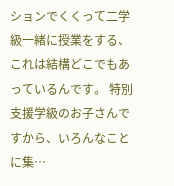ションでくくって二学級一緒に授業をする、これは結構どこでもあっているんです。 特別支援学級のお子さんですから、いろんなことに集…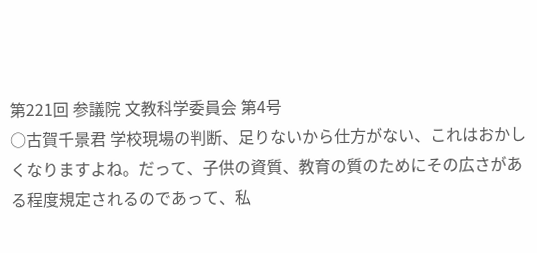第221回 参議院 文教科学委員会 第4号
○古賀千景君 学校現場の判断、足りないから仕方がない、これはおかしくなりますよね。だって、子供の資質、教育の質のためにその広さがある程度規定されるのであって、私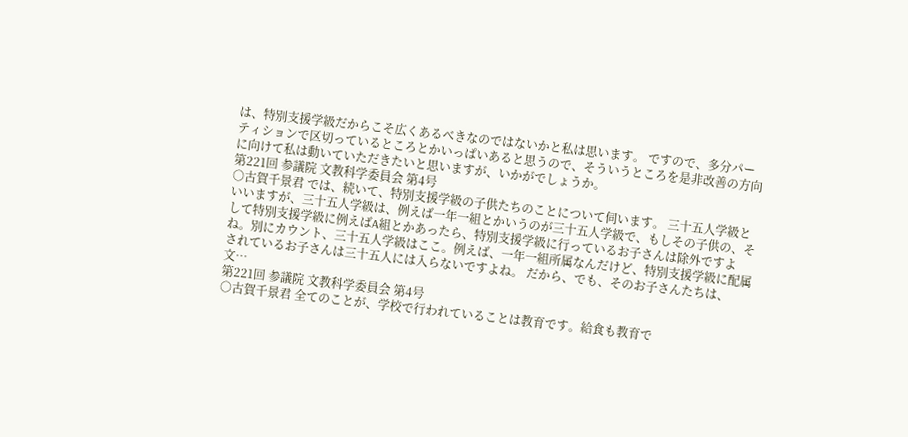は、特別支援学級だからこそ広くあるべきなのではないかと私は思います。 ですので、多分パーティションで区切っているところとかいっぱいあると思うので、そういうところを是非改善の方向に向けて私は動いていただきたいと思いますが、いかがでしょうか。
第221回 参議院 文教科学委員会 第4号
○古賀千景君 では、続いて、特別支援学級の子供たちのことについて伺います。 三十五人学級といいますが、三十五人学級は、例えば一年一組とかいうのが三十五人学級で、もしその子供の、そして特別支援学級に例えばA組とかあったら、特別支援学級に行っているお子さんは除外ですよね。別にカウント、三十五人学級はここ。例えば、一年一組所属なんだけど、特別支援学級に配属されているお子さんは三十五人には入らないですよね。 だから、でも、そのお子さんたちは、文…
第221回 参議院 文教科学委員会 第4号
○古賀千景君 全てのことが、学校で行われていることは教育です。給食も教育で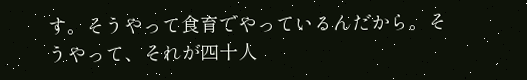す。そうやって食育でやっているんだから。そうやって、それが四十人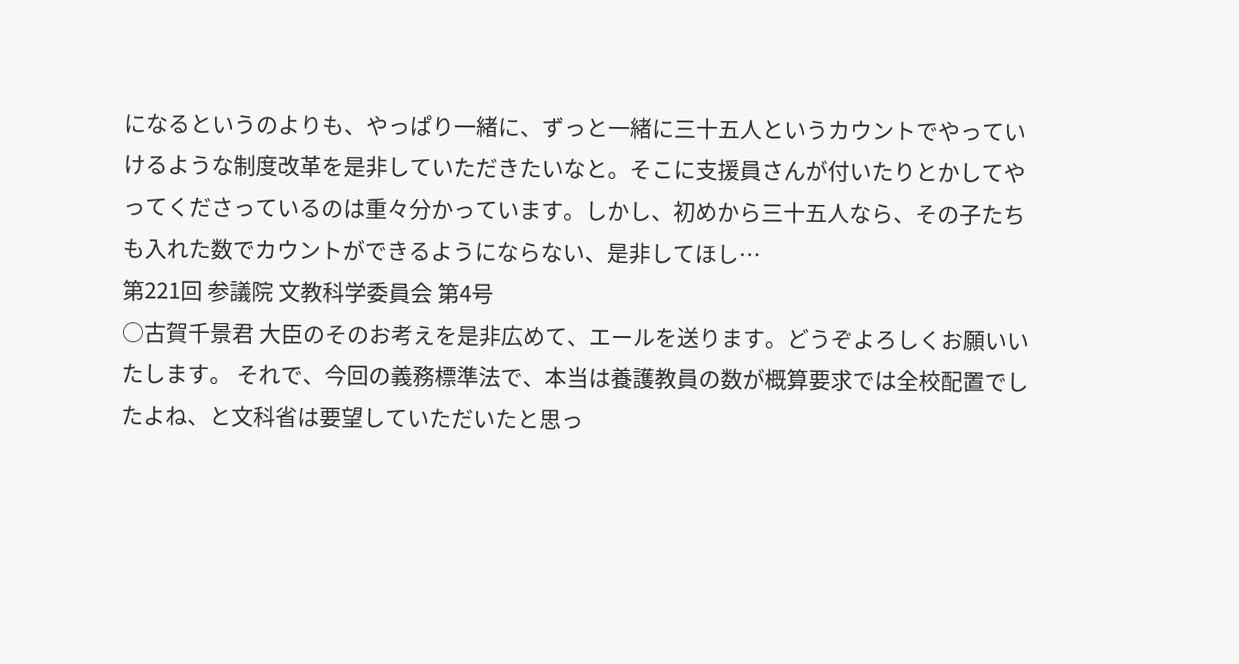になるというのよりも、やっぱり一緒に、ずっと一緒に三十五人というカウントでやっていけるような制度改革を是非していただきたいなと。そこに支援員さんが付いたりとかしてやってくださっているのは重々分かっています。しかし、初めから三十五人なら、その子たちも入れた数でカウントができるようにならない、是非してほし…
第221回 参議院 文教科学委員会 第4号
○古賀千景君 大臣のそのお考えを是非広めて、エールを送ります。どうぞよろしくお願いいたします。 それで、今回の義務標準法で、本当は養護教員の数が概算要求では全校配置でしたよね、と文科省は要望していただいたと思っ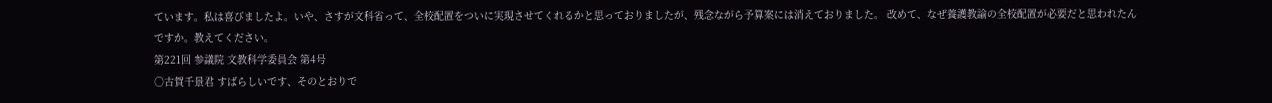ています。私は喜びましたよ。いや、さすが文科省って、全校配置をついに実現させてくれるかと思っておりましたが、残念ながら予算案には消えておりました。 改めて、なぜ養護教諭の全校配置が必要だと思われたんですか。教えてください。
第221回 参議院 文教科学委員会 第4号
○古賀千景君 すばらしいです、そのとおりで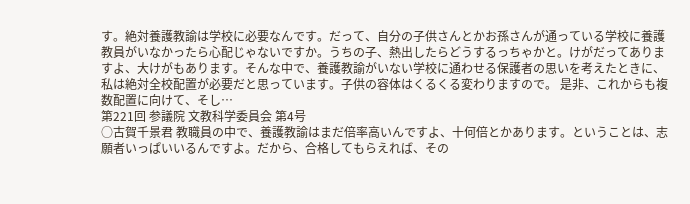す。絶対養護教諭は学校に必要なんです。だって、自分の子供さんとかお孫さんが通っている学校に養護教員がいなかったら心配じゃないですか。うちの子、熱出したらどうするっちゃかと。けがだってありますよ、大けがもあります。そんな中で、養護教諭がいない学校に通わせる保護者の思いを考えたときに、私は絶対全校配置が必要だと思っています。子供の容体はくるくる変わりますので。 是非、これからも複数配置に向けて、そし…
第221回 参議院 文教科学委員会 第4号
○古賀千景君 教職員の中で、養護教諭はまだ倍率高いんですよ、十何倍とかあります。ということは、志願者いっぱいいるんですよ。だから、合格してもらえれば、その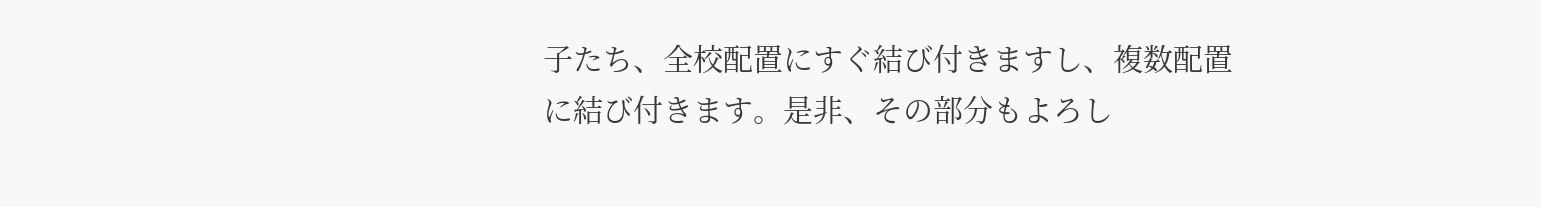子たち、全校配置にすぐ結び付きますし、複数配置に結び付きます。是非、その部分もよろし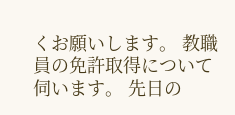くお願いします。 教職員の免許取得について伺います。 先日の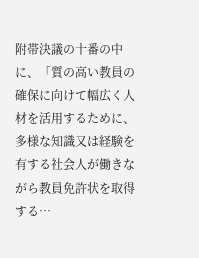附帯決議の十番の中に、「質の高い教員の確保に向けて幅広く人材を活用するために、多様な知識又は経験を有する社会人が働きながら教員免許状を取得する…